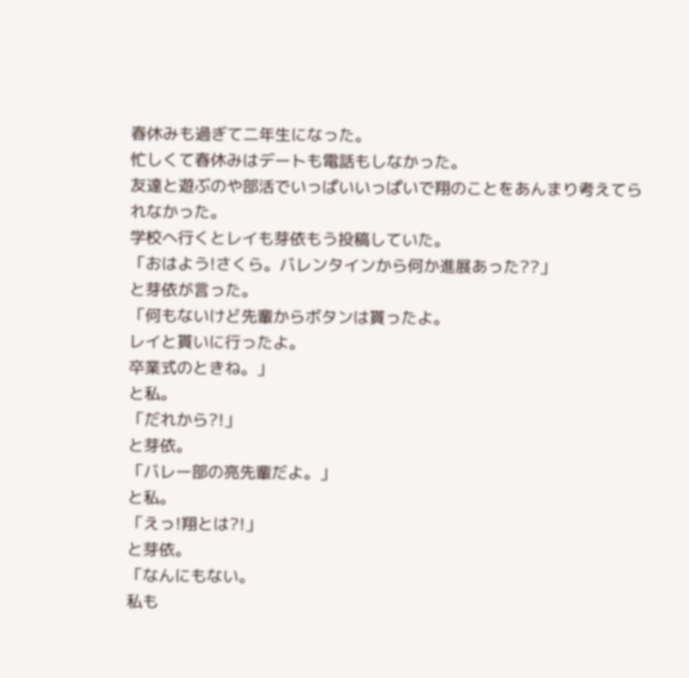春休みも過ぎて二年生になった。
忙しくて春休みはデートも電話もしなかった。
友達と遊ぶのや部活でいっぱいいっぱいで翔のことをあんまり考えてられなかった。
学校へ行くとレイも芽依もう投稿していた。
「おはよう!さくら。バレンタインから何か進展あった??」
と芽依が言った。
「何もないけど先輩からボタンは貰ったよ。
レイと貰いに行ったよ。
卒業式のときね。」
と私。
「だれから?!」
と芽依。
「バレー部の亮先輩だよ。」
と私。
「えっ!翔とは?!」
と芽依。
「なんにもない。
私も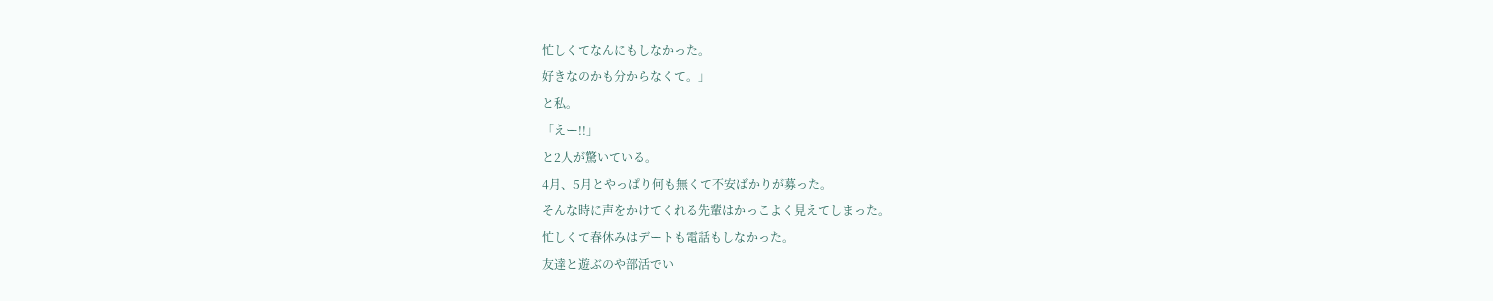忙しくてなんにもしなかった。
好きなのかも分からなくて。」
と私。
「えー!!」
と2人が驚いている。
4月、5月とやっぱり何も無くて不安ばかりが募った。
そんな時に声をかけてくれる先輩はかっこよく見えてしまった。
忙しくて春休みはデートも電話もしなかった。
友達と遊ぶのや部活でい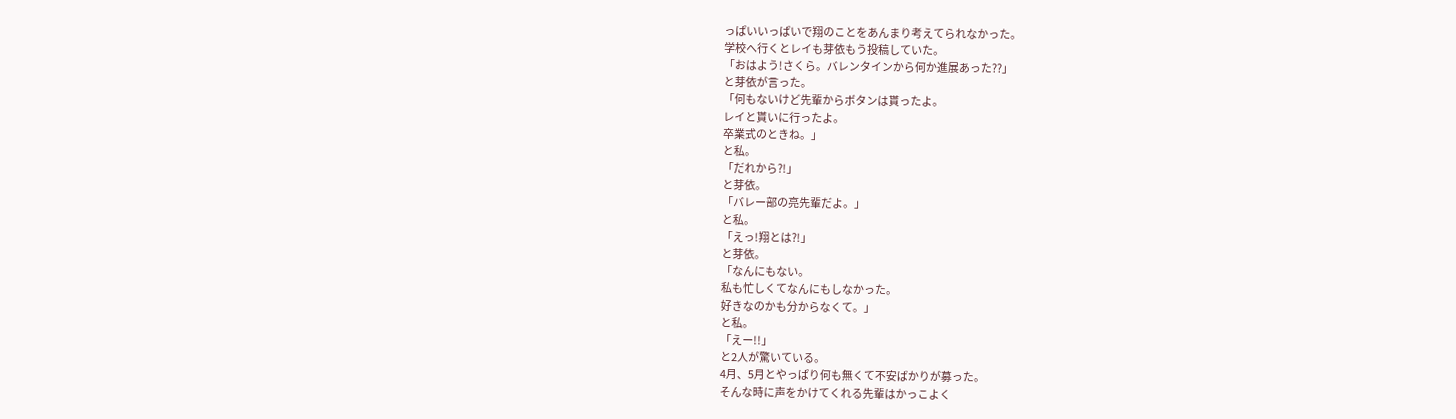っぱいいっぱいで翔のことをあんまり考えてられなかった。
学校へ行くとレイも芽依もう投稿していた。
「おはよう!さくら。バレンタインから何か進展あった??」
と芽依が言った。
「何もないけど先輩からボタンは貰ったよ。
レイと貰いに行ったよ。
卒業式のときね。」
と私。
「だれから?!」
と芽依。
「バレー部の亮先輩だよ。」
と私。
「えっ!翔とは?!」
と芽依。
「なんにもない。
私も忙しくてなんにもしなかった。
好きなのかも分からなくて。」
と私。
「えー!!」
と2人が驚いている。
4月、5月とやっぱり何も無くて不安ばかりが募った。
そんな時に声をかけてくれる先輩はかっこよく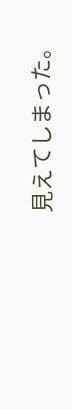見えてしまった。